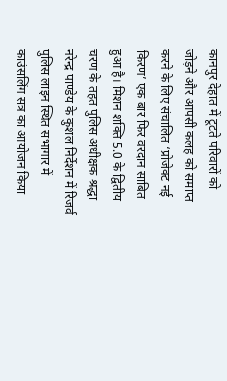कानपुर देहात में टूटते परिवारों को जोड़ने और आपसी कलह को समाप्त करने के लिए संचालित ‘प्रोजेक्ट नई किरण’ एक बार फिर वरदान साबित हुआ है। मिशन शक्ति 5.0 के द्वितीय चरण के तहत पुलिस अधीक्षक श्रद्धा नरेन्द्र पाण्डेय के कुशल निर्देशन में रिजर्व पुलिस लाइन स्थित सभागार में काउंसलिंग सत्र का आयोजन किया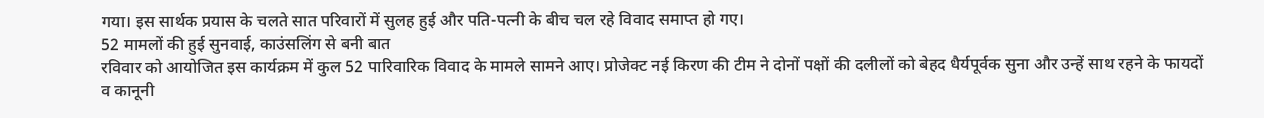गया। इस सार्थक प्रयास के चलते सात परिवारों में सुलह हुई और पति-पत्नी के बीच चल रहे विवाद समाप्त हो गए।
52 मामलों की हुई सुनवाई, काउंसलिंग से बनी बात
रविवार को आयोजित इस कार्यक्रम में कुल 52 पारिवारिक विवाद के मामले सामने आए। प्रोजेक्ट नई किरण की टीम ने दोनों पक्षों की दलीलों को बेहद धैर्यपूर्वक सुना और उन्हें साथ रहने के फायदों व कानूनी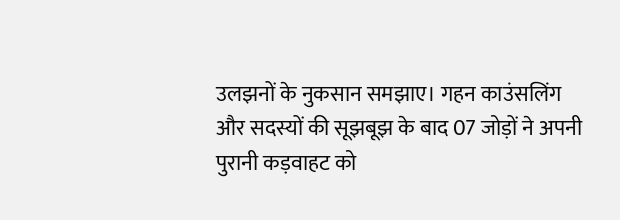उलझनों के नुकसान समझाए। गहन काउंसलिंग और सदस्यों की सूझबूझ के बाद 07 जोड़ों ने अपनी पुरानी कड़वाहट को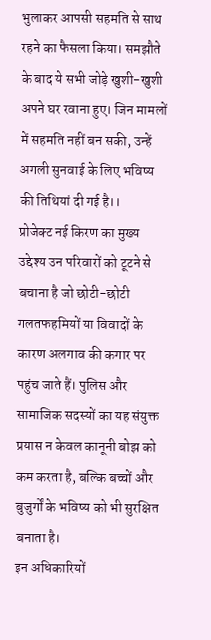भुलाकर आपसी सहमति से साथ रहने का फैसला किया। समझौते के बाद ये सभी जोड़े खुशी-खुशी अपने घर रवाना हुए। जिन मामलों में सहमति नहीं बन सकी, उन्हें अगली सुनवाई के लिए भविष्य की तिथियां दी गई है।।
प्रोजेक्ट नई किरण का मुख्य उद्देश्य उन परिवारों को टूटने से बचाना है जो छोटी-छोटी गलतफहमियों या विवादों के कारण अलगाव की कगार पर पहुंच जाते हैं। पुलिस और सामाजिक सदस्यों का यह संयुक्त प्रयास न केवल कानूनी बोझ को कम करता है, बल्कि बच्चों और बुजुर्गों के भविष्य को भी सुरक्षित बनाता है।
इन अधिकारियों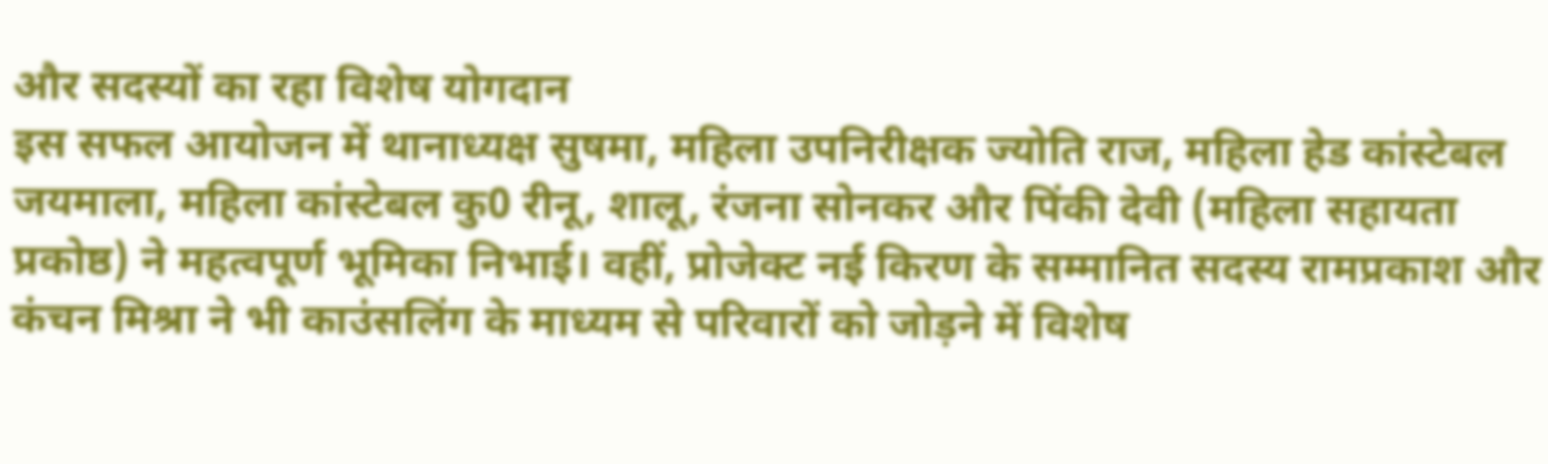और सदस्यों का रहा विशेष योगदान
इस सफल आयोजन में थानाध्यक्ष सुषमा, महिला उपनिरीक्षक ज्योति राज, महिला हेड कांस्टेबल जयमाला, महिला कांस्टेबल कु0 रीनू, शालू, रंजना सोनकर और पिंकी देवी (महिला सहायता प्रकोष्ठ) ने महत्वपूर्ण भूमिका निभाई। वहीं, प्रोजेक्ट नई किरण के सम्मानित सदस्य रामप्रकाश और कंचन मिश्रा ने भी काउंसलिंग के माध्यम से परिवारों को जोड़ने में विशेष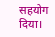सहयोग दिया।